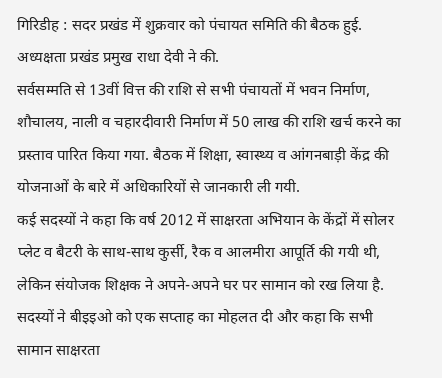गिरिडीह : सदर प्रखंड में शुक्रवार को पंचायत समिति की बैठक हुई. अध्यक्षता प्रखंड प्रमुख राधा देवी ने की.
सर्वसम्मति से 13वीं वित्त की राशि से सभी पंचायतों में भवन निर्माण, शौचालय, नाली व चहारदीवारी निर्माण में 50 लाख की राशि खर्च करने का प्रस्ताव पारित किया गया. बैठक में शिक्षा, स्वास्थ्य व आंगनबाड़ी केंद्र की योजनाओं के बारे में अधिकारियों से जानकारी ली गयी.
कई सदस्यों ने कहा कि वर्ष 2012 में साक्षरता अभियान के केंद्रों में सोलर प्लेट व बैटरी के साथ-साथ कुर्सी, रैक व आलमीरा आपूर्ति की गयी थी, लेकिन संयोजक शिक्षक ने अपने-अपने घर पर सामान को रख लिया है.
सदस्यों ने बीइइओ को एक सप्ताह का मोहलत दी और कहा कि सभी सामान साक्षरता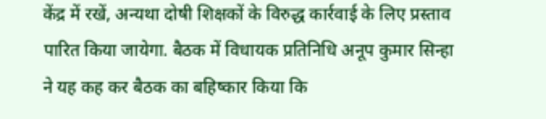केंद्र में रखें, अन्यथा दोषी शिक्षकों के विरुद्ध कार्रवाई के लिए प्रस्ताव पारित किया जायेगा. बैठक में विधायक प्रतिनिधि अनूप कुमार सिन्हा ने यह कह कर बैठक का बहिष्कार किया कि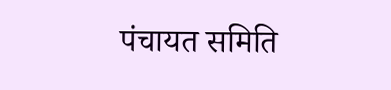पंचायत समिति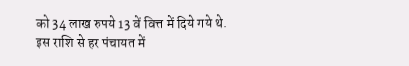को 34 लाख रुपये 13 वें वित्त में दिये गये थे.
इस राशि से हर पंचायत में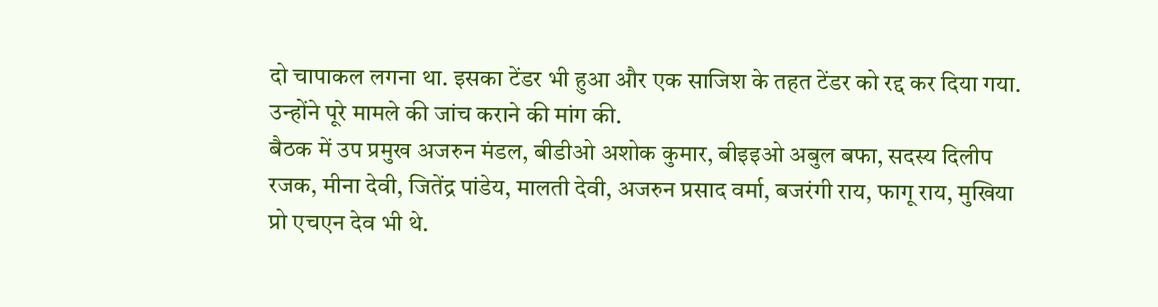दो चापाकल लगना था. इसका टेंडर भी हुआ और एक साजिश के तहत टेंडर को रद्द कर दिया गया. उन्होंने पूरे मामले की जांच कराने की मांग की.
बैठक में उप प्रमुख अजरुन मंडल, बीडीओ अशोक कुमार, बीइइओ अबुल बफा, सदस्य दिलीप रजक, मीना देवी, जितेंद्र पांडेय, मालती देवी, अजरुन प्रसाद वर्मा, बजरंगी राय, फागू राय, मुखिया प्रो एचएन देव भी थे.